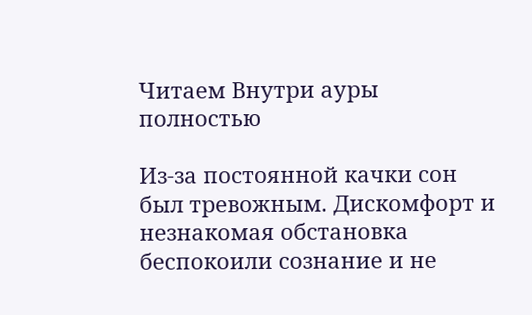Читаем Внутри ауры полностью

Из-за постоянной качки сон был тревожным. Дискомфорт и незнакомая обстановка беспокоили сознание и не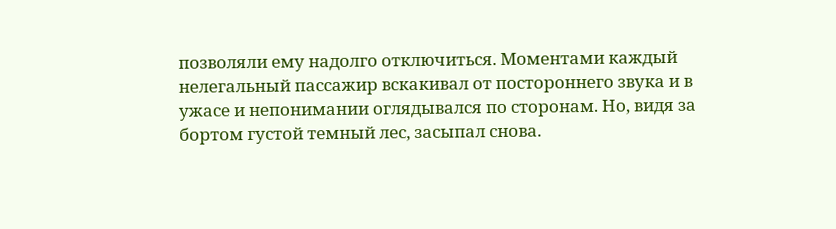позволяли ему надолго отключиться. Моментами каждый нелегальный пассажир вскакивал от постороннего звука и в ужасе и непонимании оглядывался по сторонам. Но, видя за бортом густой темный лес, засыпал снова.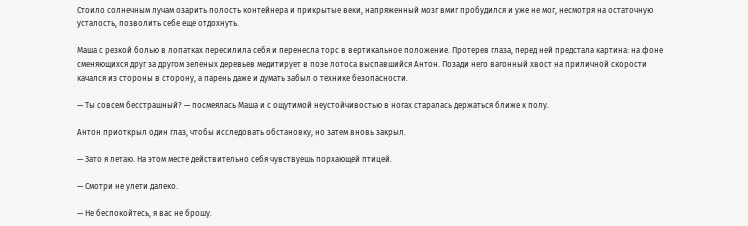Стоило солнечным лучам озарить полость контейнера и прикрытые веки, напряженный мозг вмиг пробудился и уже не мог, несмотря на остаточную усталость, позволить себе еще отдохнуть.

Маша с резкой болью в лопатках пересилила себя и перенесла торс в вертикальное положение. Протерев глаза, перед ней предстала картина: на фоне сменяющихся друг за другом зеленых деревьев медитирует в позе лотоса выспавшийся Антон. Позади него вагонный хвост на приличной скорости качался из стороны в сторону, а парень даже и думать забыл о технике безопасности.

— Ты совсем бесстрашный? — посмеялась Маша и с ощутимой неустойчивостью в ногах старалась держаться ближе к полу.

Антон приоткрыл один глаз, чтобы исследовать обстановку, но затем вновь закрыл.

— Зато я летаю. На этом месте действительно себя чувствуешь порхающей птицей.

— Смотри не улети далеко.

— Не беспокойтесь, я вас не брошу.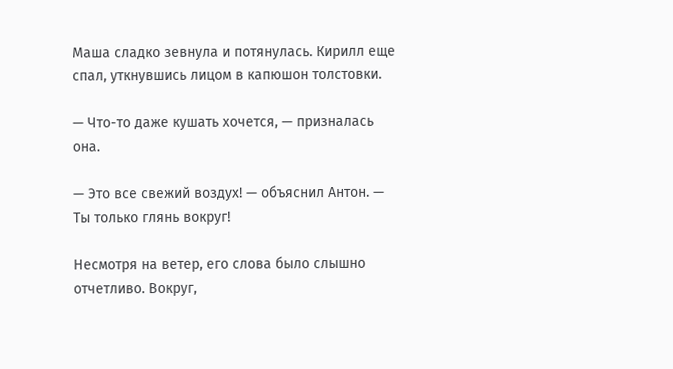Маша сладко зевнула и потянулась. Кирилл еще спал, уткнувшись лицом в капюшон толстовки.

— Что-то даже кушать хочется, — призналась она.

— Это все свежий воздух! — объяснил Антон. — Ты только глянь вокруг!

Несмотря на ветер, его слова было слышно отчетливо. Вокруг,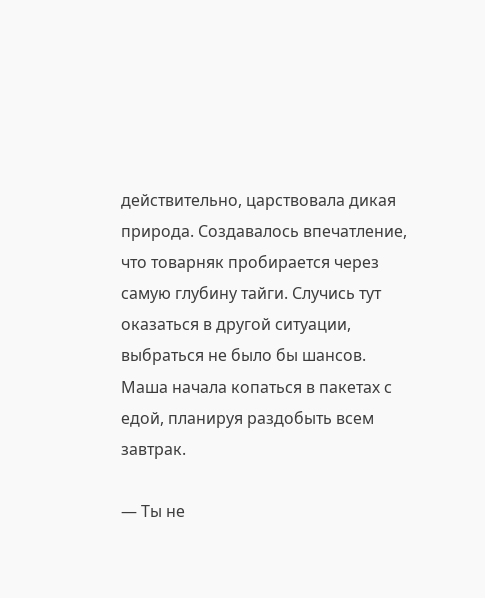действительно, царствовала дикая природа. Создавалось впечатление, что товарняк пробирается через самую глубину тайги. Случись тут оказаться в другой ситуации, выбраться не было бы шансов. Маша начала копаться в пакетах с едой, планируя раздобыть всем завтрак.

— Ты не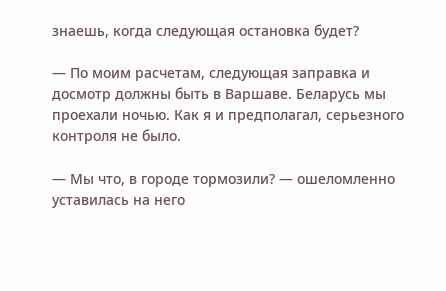знаешь, когда следующая остановка будет?

— По моим расчетам, следующая заправка и досмотр должны быть в Варшаве. Беларусь мы проехали ночью. Как я и предполагал, серьезного контроля не было.

— Мы что, в городе тормозили? — ошеломленно уставилась на него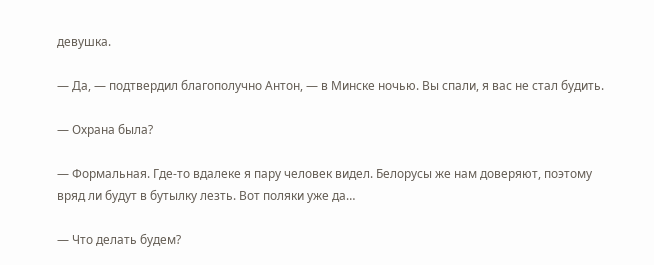девушка.

— Да, — подтвердил благополучно Антон, — в Минске ночью. Вы спали, я вас не стал будить.

— Охрана была?

— Формальная. Где-то вдалеке я пару человек видел. Белорусы же нам доверяют, поэтому вряд ли будут в бутылку лезть. Вот поляки уже да…

— Что делать будем?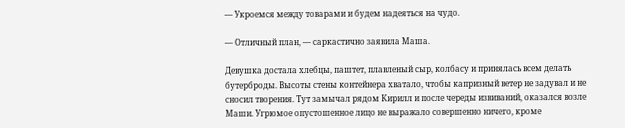— Укроемся между товарами и будем надеяться на чудо.

— Отличный план, — саркастично заявила Маша.

Девушка достала хлебцы, паштет, плавленый сыр, колбасу и принялась всем делать бутерброды. Высоты стены контейнера хватало, чтобы капризный ветер не задувал и не сносил творения. Тут замычал рядом Кирилл и после череды извиваний, оказался возле Маши. Угрюмое опустошенное лицо не выражало совершенно ничего, кроме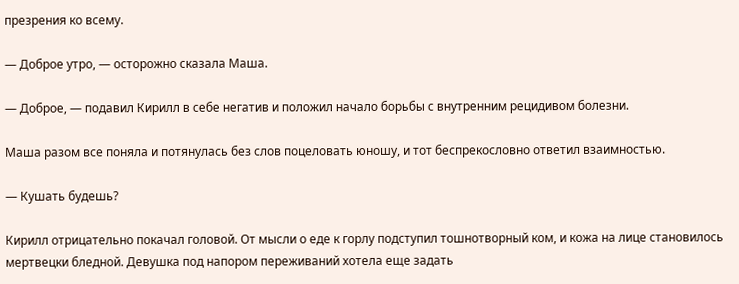презрения ко всему.

— Доброе утро, — осторожно сказала Маша.

— Доброе, — подавил Кирилл в себе негатив и положил начало борьбы с внутренним рецидивом болезни.

Маша разом все поняла и потянулась без слов поцеловать юношу, и тот беспрекословно ответил взаимностью.

— Кушать будешь?

Кирилл отрицательно покачал головой. От мысли о еде к горлу подступил тошнотворный ком, и кожа на лице становилось мертвецки бледной. Девушка под напором переживаний хотела еще задать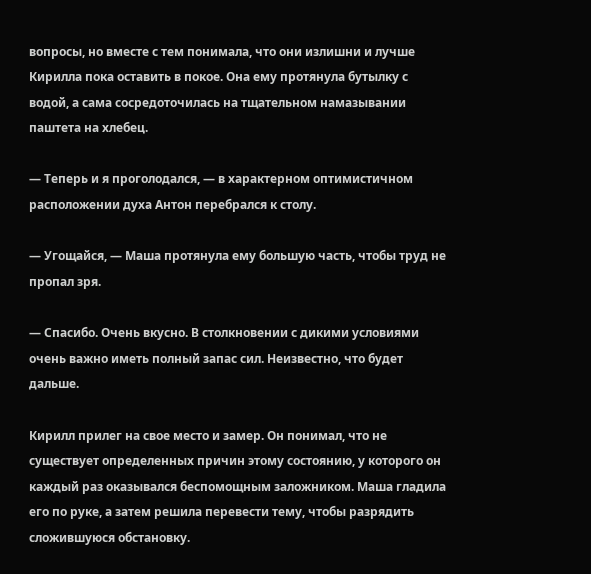вопросы, но вместе с тем понимала, что они излишни и лучше Кирилла пока оставить в покое. Она ему протянула бутылку с водой, а сама сосредоточилась на тщательном намазывании паштета на хлебец.

— Теперь и я проголодался, — в характерном оптимистичном расположении духа Антон перебрался к столу.

— Угощайся, — Маша протянула ему большую часть, чтобы труд не пропал зря.

— Спасибо. Очень вкусно. В столкновении с дикими условиями очень важно иметь полный запас сил. Неизвестно, что будет дальше.

Кирилл прилег на свое место и замер. Он понимал, что не существует определенных причин этому состоянию, у которого он каждый раз оказывался беспомощным заложником. Маша гладила его по руке, а затем решила перевести тему, чтобы разрядить сложившуюся обстановку.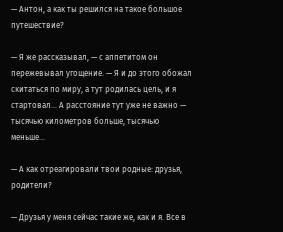— Антон, а как ты решился на такое большое путешествие?

— Я же рассказывал, — с аппетитом он пережевывал угощение. — Я и до этого обожал скитаться по миру, а тут родилась цель, и я стартовал… А расстояние тут уже не важно — тысячью километров больше, тысячью меньше…

— А как отреагировали твои родные: друзья, родители?

— Друзья у меня сейчас такие же, как и я. Все в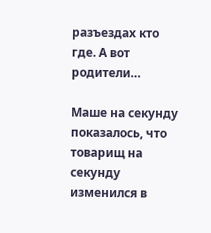разъездах кто где. А вот родители…

Маше на секунду показалось, что товарищ на секунду изменился в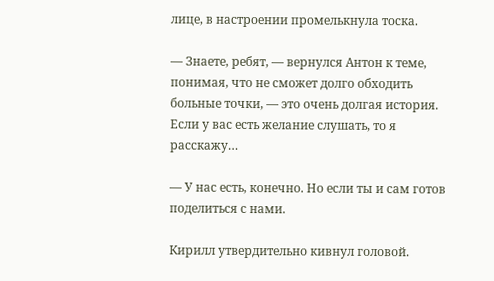лице, в настроении промелькнула тоска.

— Знаете, ребят, — вернулся Антон к теме, понимая, что не сможет долго обходить больные точки, — это очень долгая история. Если у вас есть желание слушать, то я расскажу…

— У нас есть, конечно. Но если ты и сам готов поделиться с нами.

Кирилл утвердительно кивнул головой.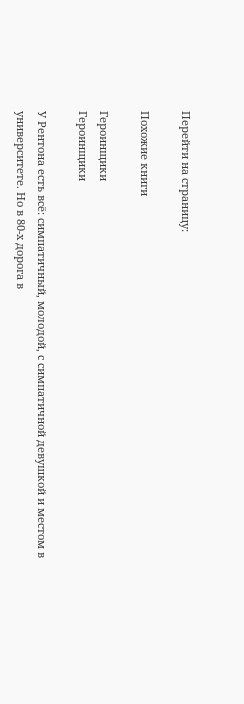Перейти на страницу:

Похожие книги

Героинщики
Героинщики

У Рентона есть всё: симпатичный, молодой, с симпатичной девушкой и местом в университете. Но в 80-х дорога в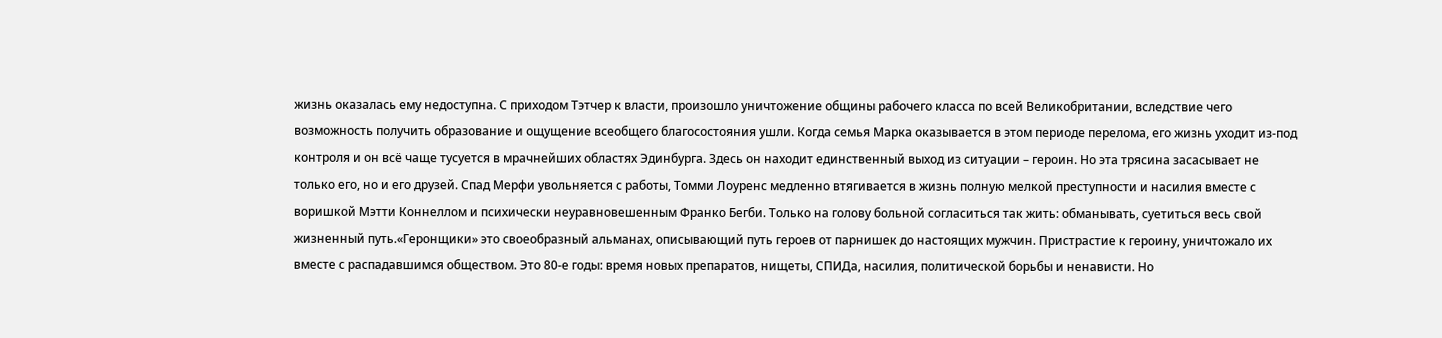жизнь оказалась ему недоступна. С приходом Тэтчер к власти, произошло уничтожение общины рабочего класса по всей Великобритании, вследствие чего возможность получить образование и ощущение всеобщего благосостояния ушли. Когда семья Марка оказывается в этом периоде перелома, его жизнь уходит из-под контроля и он всё чаще тусуется в мрачнейших областях Эдинбурга. Здесь он находит единственный выход из ситуации – героин. Но эта трясина засасывает не только его, но и его друзей. Спад Мерфи увольняется с работы, Томми Лоуренс медленно втягивается в жизнь полную мелкой преступности и насилия вместе с воришкой Мэтти Коннеллом и психически неуравновешенным Франко Бегби. Только на голову больной согласиться так жить: обманывать, суетиться весь свой жизненный путь.«Геронщики» это своеобразный альманах, описывающий путь героев от парнишек до настоящих мужчин. Пристрастие к героину, уничтожало их вместе с распадавшимся обществом. Это 80-е годы: время новых препаратов, нищеты, СПИДа, насилия, политической борьбы и ненависти. Но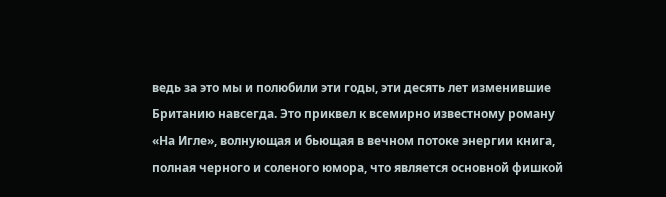ведь за это мы и полюбили эти годы, эти десять лет изменившие Британию навсегда. Это приквел к всемирно известному роману «На Игле», волнующая и бьющая в вечном потоке энергии книга, полная черного и соленого юмора, что является основной фишкой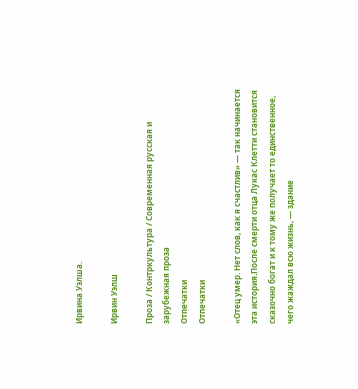Ирвина Уэлша.

Ирвин Уэлш

Проза / Контркультура / Современная русская и зарубежная проза
Отпечатки
Отпечатки

«Отец умер. Нет слов, как я счастлив» — так начинается эта история.После смерти отца Лукас Клетти становится сказочно богат и к тому же получает то единственное, чего жаждал всю жизнь, — здание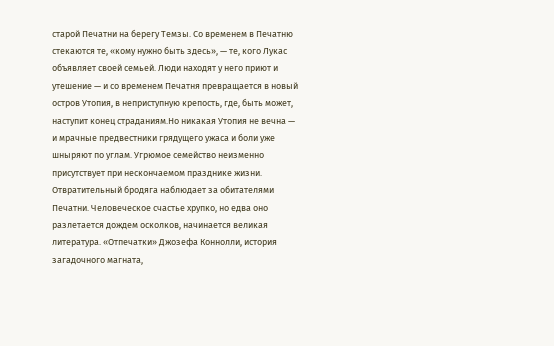старой Печатни на берегу Темзы. Со временем в Печатню стекаются те, «кому нужно быть здесь», — те, кого Лукас объявляет своей семьей. Люди находят у него приют и утешение — и со временем Печатня превращается в новый остров Утопия, в неприступную крепость, где, быть может, наступит конец страданиям.Но никакая Утопия не вечна — и мрачные предвестники грядущего ужаса и боли уже шныряют по углам. Угрюмое семейство неизменно присутствует при нескончаемом празднике жизни. Отвратительный бродяга наблюдает за обитателями Печатни. Человеческое счастье хрупко, но едва оно разлетается дождем осколков, начинается великая литература. «Отпечатки» Джозефа Коннолли, история загадочного магната,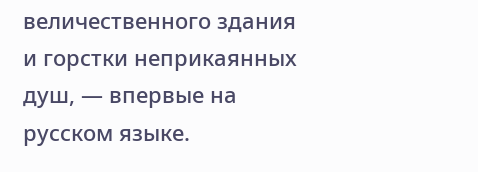величественного здания и горстки неприкаянных душ, — впервые на русском языке.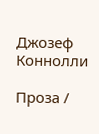Джозеф Коннолли

Проза /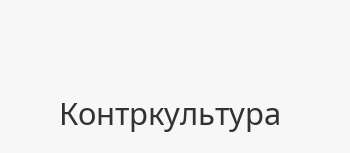Контркультура